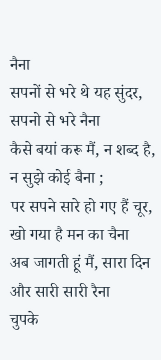नैना
सपनों से भरे थे यह सुंदर, सपनो से भरे नैना
कैसे बयां करू मैं, न शब्द है, न सुझे कोई बैना ;
पर सपने सारे हो गए हैं चूर, खो गया है मन का चैना
अब जागती हूं मैं, सारा दिन और सारी सारी रैना
चुपके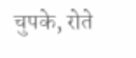चुपके, रोते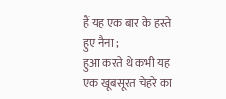हैं यह एक बार के हस्ते हुए नैना ;
हुआ करते थे कभी यह एक खूबसूरत चेहरे का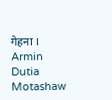गेहना ।
Armin Dutia Motashaw